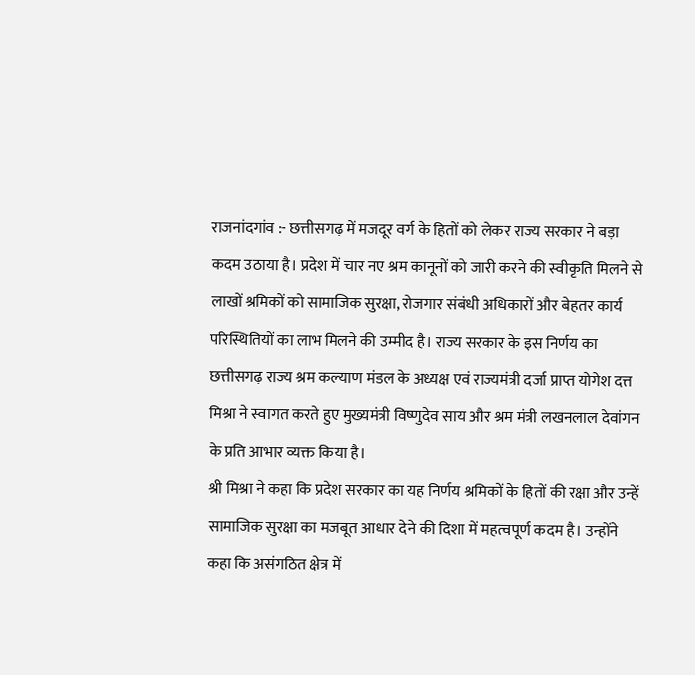राजनांदगांव :- छत्तीसगढ़ में मजदूर वर्ग के हितों को लेकर राज्य सरकार ने बड़ा कदम उठाया है। प्रदेश में चार नए श्रम कानूनों को जारी करने की स्वीकृति मिलने से लाखों श्रमिकों को सामाजिक सुरक्षा, रोजगार संबंधी अधिकारों और बेहतर कार्य परिस्थितियों का लाभ मिलने की उम्मीद है। राज्य सरकार के इस निर्णय का छत्तीसगढ़ राज्य श्रम कल्याण मंडल के अध्यक्ष एवं राज्यमंत्री दर्जा प्राप्त योगेश दत्त मिश्रा ने स्वागत करते हुए मुख्यमंत्री विष्णुदेव साय और श्रम मंत्री लखनलाल देवांगन के प्रति आभार व्यक्त किया है।
श्री मिश्रा ने कहा कि प्रदेश सरकार का यह निर्णय श्रमिकों के हितों की रक्षा और उन्हें सामाजिक सुरक्षा का मजबूत आधार देने की दिशा में महत्वपूर्ण कदम है। उन्होंने कहा कि असंगठित क्षेत्र में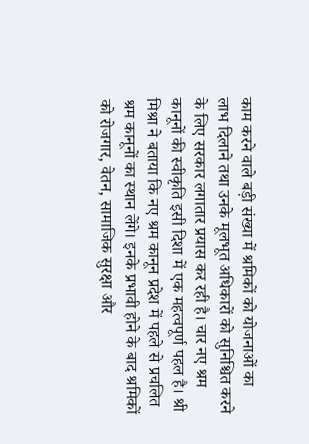काम करने वाले बड़ी संख्या में श्रमिकों को योजनाओं का लाभ दिलाने तथा उनके मूलभूत अधिकारों को सुनिश्चित करने के लिए सरकार लगातार प्रयास कर रही है। चार नए श्रम कानूनों की स्वीकृति इसी दिशा में एक महत्वपूर्ण पहल है। श्री मिश्रा ने बताया कि नए श्रम कानून प्रदेश में पहले से प्रचलित श्रम कानूनों का स्थान लेंगे। इनके प्रभावी होने के बाद श्रमिकों को रोजगार, वेतन, सामाजिक सुरक्षा और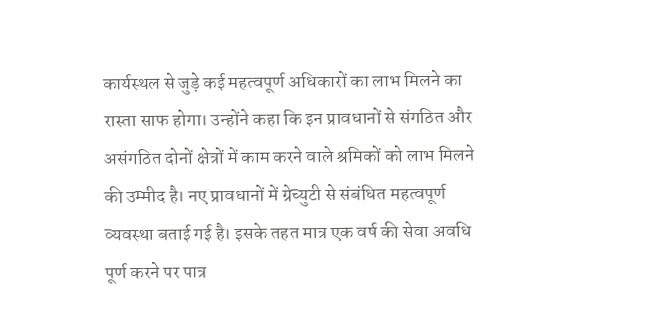कार्यस्थल से जुड़े कई महत्वपूर्ण अधिकारों का लाभ मिलने का रास्ता साफ होगा। उन्होंने कहा कि इन प्रावधानों से संगठित और असंगठित दोनों क्षेत्रों में काम करने वाले श्रमिकों को लाभ मिलने की उम्मीद है। नए प्रावधानों में ग्रेच्युटी से संबंधित महत्वपूर्ण व्यवस्था बताई गई है। इसके तहत मात्र एक वर्ष की सेवा अवधि पूर्ण करने पर पात्र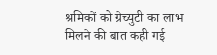श्रमिकों को ग्रेच्युटी का लाभ मिलने की बात कही गई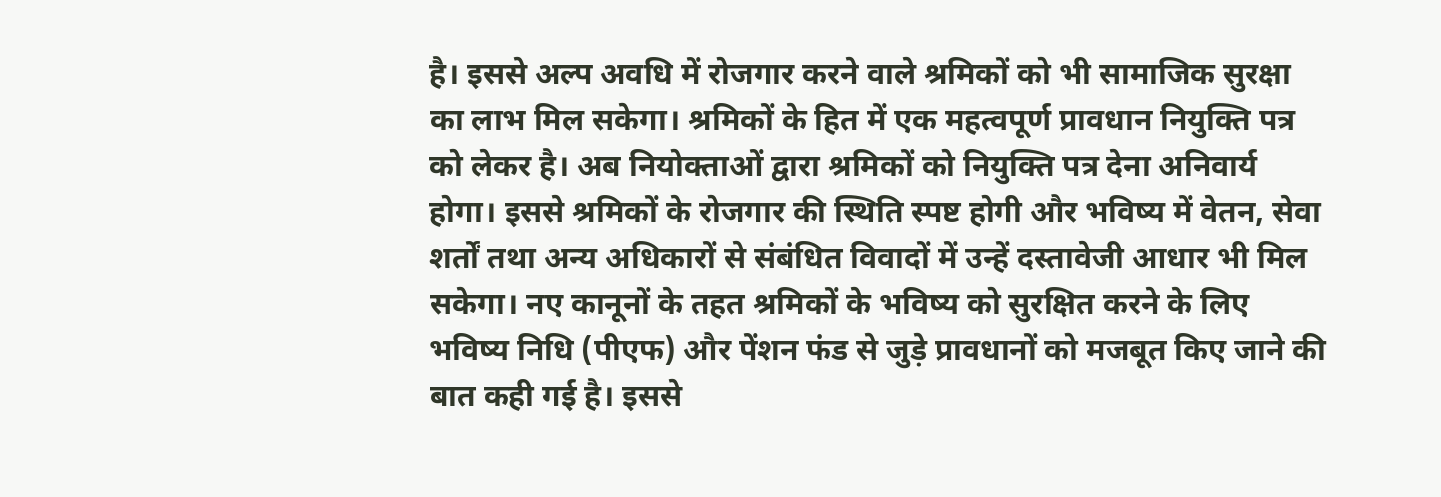है। इससे अल्प अवधि में रोजगार करने वाले श्रमिकों को भी सामाजिक सुरक्षा का लाभ मिल सकेगा। श्रमिकों के हित में एक महत्वपूर्ण प्रावधान नियुक्ति पत्र को लेकर है। अब नियोक्ताओं द्वारा श्रमिकों को नियुक्ति पत्र देना अनिवार्य होगा। इससे श्रमिकों के रोजगार की स्थिति स्पष्ट होगी और भविष्य में वेतन, सेवा शर्तों तथा अन्य अधिकारों से संबंधित विवादों में उन्हें दस्तावेजी आधार भी मिल सकेगा। नए कानूनों के तहत श्रमिकों के भविष्य को सुरक्षित करने के लिए भविष्य निधि (पीएफ) और पेंशन फंड से जुड़े प्रावधानों को मजबूत किए जाने की बात कही गई है। इससे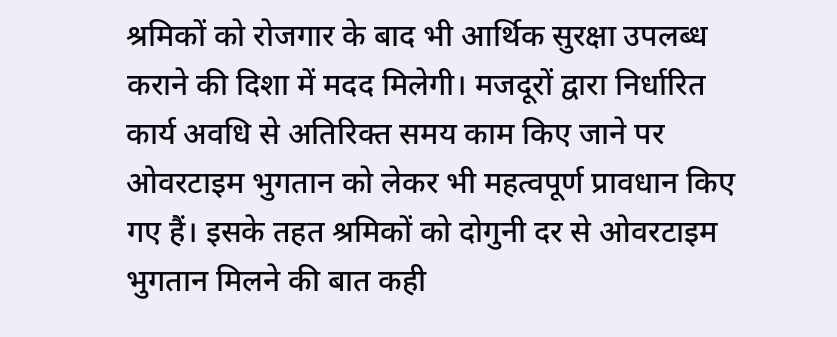श्रमिकों को रोजगार के बाद भी आर्थिक सुरक्षा उपलब्ध कराने की दिशा में मदद मिलेगी। मजदूरों द्वारा निर्धारित कार्य अवधि से अतिरिक्त समय काम किए जाने पर ओवरटाइम भुगतान को लेकर भी महत्वपूर्ण प्रावधान किए गए हैं। इसके तहत श्रमिकों को दोगुनी दर से ओवरटाइम भुगतान मिलने की बात कही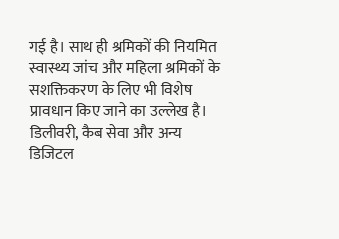गई है। साथ ही श्रमिकों की नियमित स्वास्थ्य जांच और महिला श्रमिकों के सशक्तिकरण के लिए भी विशेष प्रावधान किए जाने का उल्लेख है। डिलीवरी, कैब सेवा और अन्य डिजिटल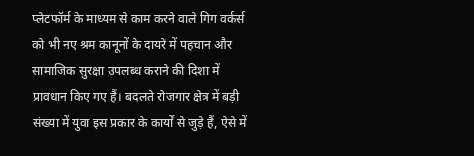प्लेटफॉर्म के माध्यम से काम करने वाले गिग वर्कर्स को भी नए श्रम कानूनों के दायरे में पहचान और सामाजिक सुरक्षा उपलब्ध कराने की दिशा में प्रावधान किए गए हैं। बदलते रोजगार क्षेत्र में बड़ी संख्या में युवा इस प्रकार के कार्यों से जुड़े हैं, ऐसे में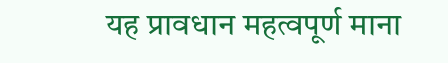यह प्रावधान महत्वपूर्ण माना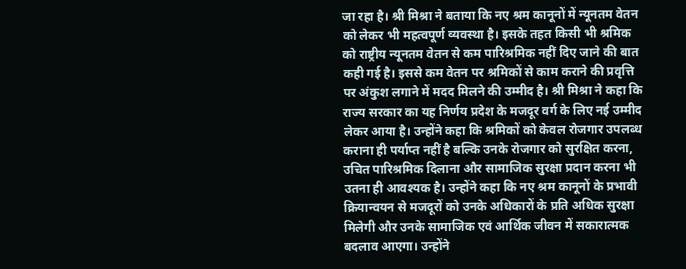जा रहा है। श्री मिश्रा ने बताया कि नए श्रम कानूनों में न्यूनतम वेतन को लेकर भी महत्वपूर्ण व्यवस्था है। इसके तहत किसी भी श्रमिक को राष्ट्रीय न्यूनतम वेतन से कम पारिश्रमिक नहीं दिए जाने की बात कही गई है। इससे कम वेतन पर श्रमिकों से काम कराने की प्रवृत्ति पर अंकुश लगाने में मदद मिलने की उम्मीद है। श्री मिश्रा ने कहा कि राज्य सरकार का यह निर्णय प्रदेश के मजदूर वर्ग के लिए नई उम्मीद लेकर आया है। उन्होंने कहा कि श्रमिकों को केवल रोजगार उपलब्ध कराना ही पर्याप्त नहीं है बल्कि उनके रोजगार को सुरक्षित करना, उचित पारिश्रमिक दिलाना और सामाजिक सुरक्षा प्रदान करना भी उतना ही आवश्यक है। उन्होंने कहा कि नए श्रम कानूनों के प्रभावी क्रियान्वयन से मजदूरों को उनके अधिकारों के प्रति अधिक सुरक्षा मिलेगी और उनके सामाजिक एवं आर्थिक जीवन में सकारात्मक बदलाव आएगा। उन्होंने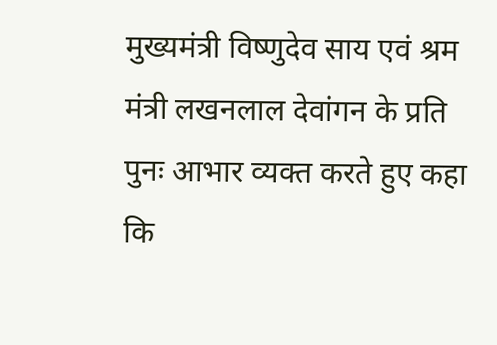मुख्यमंत्री विष्णुदेव साय एवं श्रम मंत्री लखनलाल देवांगन के प्रति पुनः आभार व्यक्त करते हुए कहा कि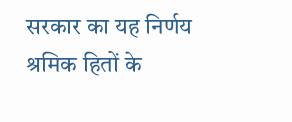सरकार का यह निर्णय श्रमिक हितों के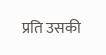प्रति उसकी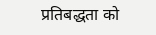प्रतिबद्धता को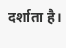दर्शाता है।